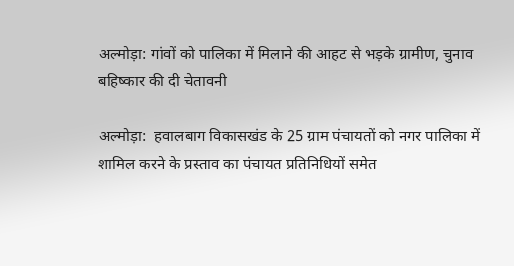अल्मोड़ा: गांवों को पालिका में मिलाने की आहट से भड़के ग्रामीण, चुनाव बहिष्कार की दी चेतावनी

अल्मोड़ा:  हवालबाग विकासखंड के 25 ग्राम पंचायतों को नगर पालिका में शामिल करने के प्रस्ताव का पंचायत प्रतिनिधियों समेत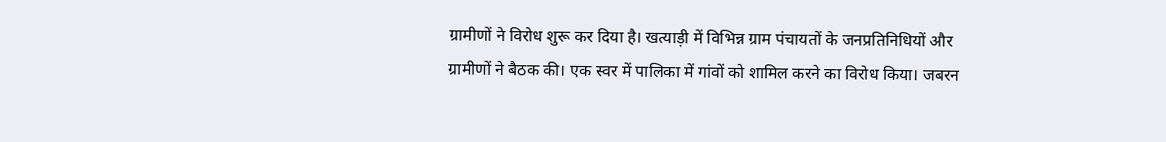ग्रामीणों ने विरोध शुरू कर दिया है। खत्याड़ी में विभिन्न ग्राम पंचायतों के जनप्रतिनिधियों और ग्रामीणों ने बैठक की। एक स्वर में पालिका में गांवों को शामिल करने का विरोध किया। जबरन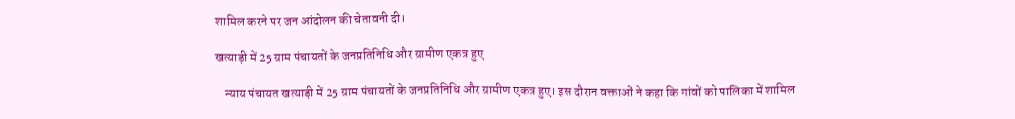शामिल करने पर जन आंदोलन की चेतावनी दी।

खत्याड़ी में 25 ग्राम पंचायतों के जनप्रतिनिधि और ग्रामीण एकत्र हुए

    न्याय पंचायत खत्याड़ी में 25 ग्राम पंचायतों के जनप्रतिनिधि और ग्रामीण एकत्र हुए। इस दौरान वक्ताओं ने कहा कि गांवों को पालिका में शामिल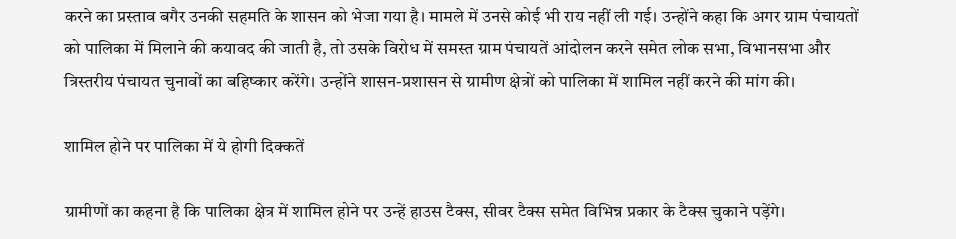करने का प्रस्ताव बगैर उनकी सहमति के शासन को भेजा गया है। मामले में उनसे कोई भी राय नहीं ली गई। उन्होंने कहा कि अगर ग्राम पंचायतों को पालिका में मिलाने की कयावद की जाती है, तो उसके विरोध में समस्त ग्राम पंचायतें आंदोलन करने समेत लोक सभा, विभानसभा और त्रिस्तरीय पंचायत चुनावों का बहिष्कार करेंगे। उन्होंने शासन-प्रशासन से ग्रामीण क्षेत्रों को पालिका में शामिल नहीं करने की मांग की।

शामिल होने पर पालिका में ये होगी दिक्कतें

ग्रामीणों का कहना है कि पालिका क्षेत्र में शामिल होने पर उन्हें हाउस टैक्स, सीवर टैक्स समेत विभिन्न प्रकार के टैक्स चुकाने पड़ेंगे।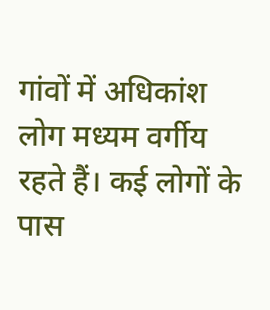गांवों में अधिकांश लोग मध्यम वर्गीय रहते हैं। कई लोगों के पास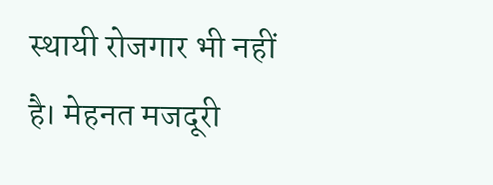स्थायी रोजगार भी नहीं है। मेहनत मजदूरी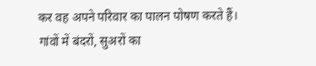कर वह अपने परिवार का पालन पोषण करते हैं। गांवों में बंदरों, सुअरों का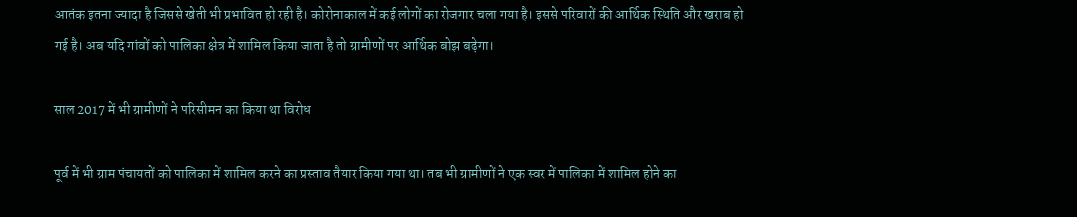आतंक इतना ज्यादा है जिससे खेती भी प्रभावित हो रही है। कोरोनाकाल में कई लोगों का रोजगार चला गया है। इससे परिवारों की आर्थिक स्थिति और खराब हो गई है। अब यदि गांवों को पालिका क्षेत्र में शामिल किया जाता है तो ग्रामीणों पर आर्थिक बोझ बढ़ेगा।

साल 2017 में भी ग्रामीणों ने परिसीमन का किया था विरोध

पूर्व में भी ग्राम पंचायतों को पालिका में शामिल करने का प्रस्ताव तैयार किया गया था। तब भी ग्रामीणों ने एक स्वर में पालिका में शामिल होने का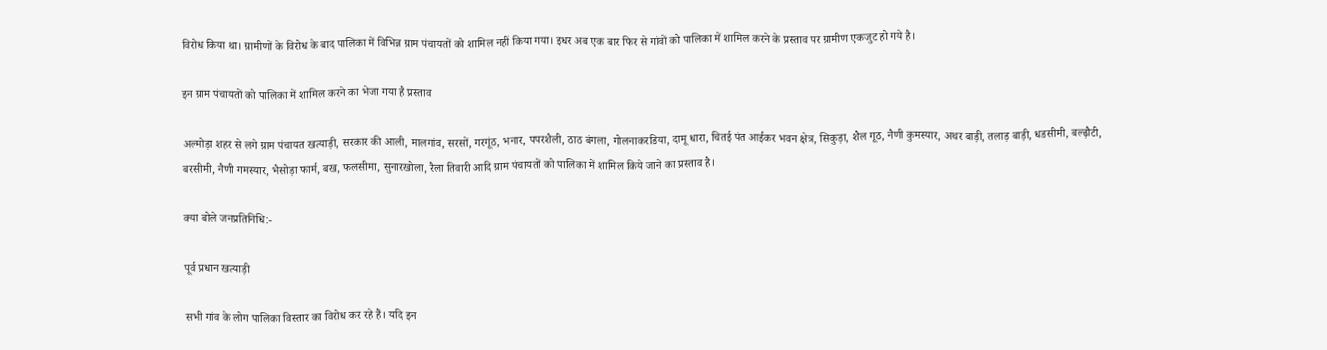विरोध किया था। ग्रामीणों के विरोध के बाद पालिका में विभिन्न ग्राम पंचायतों को शामिल नहीं किया गया। इधर अब एक बार फिर से गांवों को पालिका में शामिल करने के प्रस्ताव पर ग्रामीण एकजुट हो गये है।

इन ग्राम पंचायतों को पालिका में शामिल करने का भेजा गया है प्रस्ताव

अल्मोड़ा शहर से लगे ग्राम पंचायत खत्याड़ी, सरकार की आली, मालगांव, सरसों, गरगूंठ, भनार, पपरशैली, ठाठ बंगला, गोलनाकरडिया, दामू धारा, चितई पंत आईकर भवन क्षेत्र, सिकुड़ा, शैल गूठ, नैणी कुमस्यार, अथर बाड़ी, तलाड़ बाड़ी, धडसीमी, बल्ढ़ौटी, बरसीमी, नैणी गमस्यार, भैसोड़ा फार्म, बख, फलसीमा, सुनारखोला, रैला तिवारी आदि ग्राम पंचायतों को पालिका में शामिल किये जाने का प्रस्ताव है।

क्या बोले जनप्रतिनिधि:-

पूर्व प्रधान खत्याड़ी

सभी गांव के लोग पालिका विस्तार का विरोध कर रहे हैं। यदि इन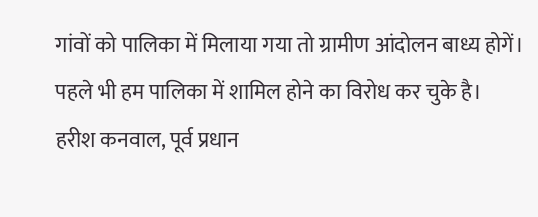गांवों को पालिका में मिलाया गया तो ग्रामीण आंदोलन बाध्य होगें। पहले भी हम पालिका में शामिल होने का विरोध कर चुके है।
हरीश कनवाल, पूर्व प्रधान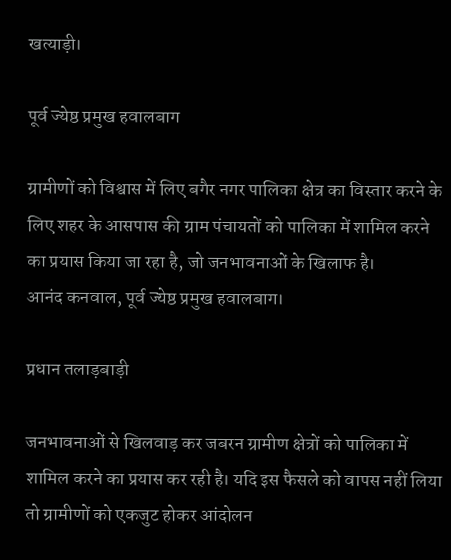खत्याड़ी।

पूर्व ज्येष्ठ प्रमुख हवालबाग

ग्रामीणों को विश्वास में लिए बगैर नगर पालिका क्षेत्र का विस्तार करने के लिए शहर के आसपास की ग्राम पंचायतों को पालिका में शामिल करने का प्रयास किया जा रहा है, जो जनभावनाओं के खिलाफ है।
आनंद कनवाल, पूर्व ज्येष्ठ प्रमुख हवालबाग।

प्रधान तलाड़बाड़ी

जनभावनाओं से खिलवाड़ कर जबरन ग्रामीण क्षेत्रों को पालिका में शामिल करने का प्रयास कर रही है। यदि इस फैसले को वापस नहीं लिया तो ग्रामीणों को एकजुट होकर आंदोलन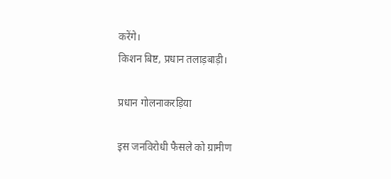करेंगे।
किशन बिष्ट, प्रधान तलाड़बाड़ी।

प्रधान गोलनाकरड़िया

इस जनविरोधी फैसले को ग्रामीण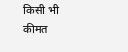किसी भी कीमत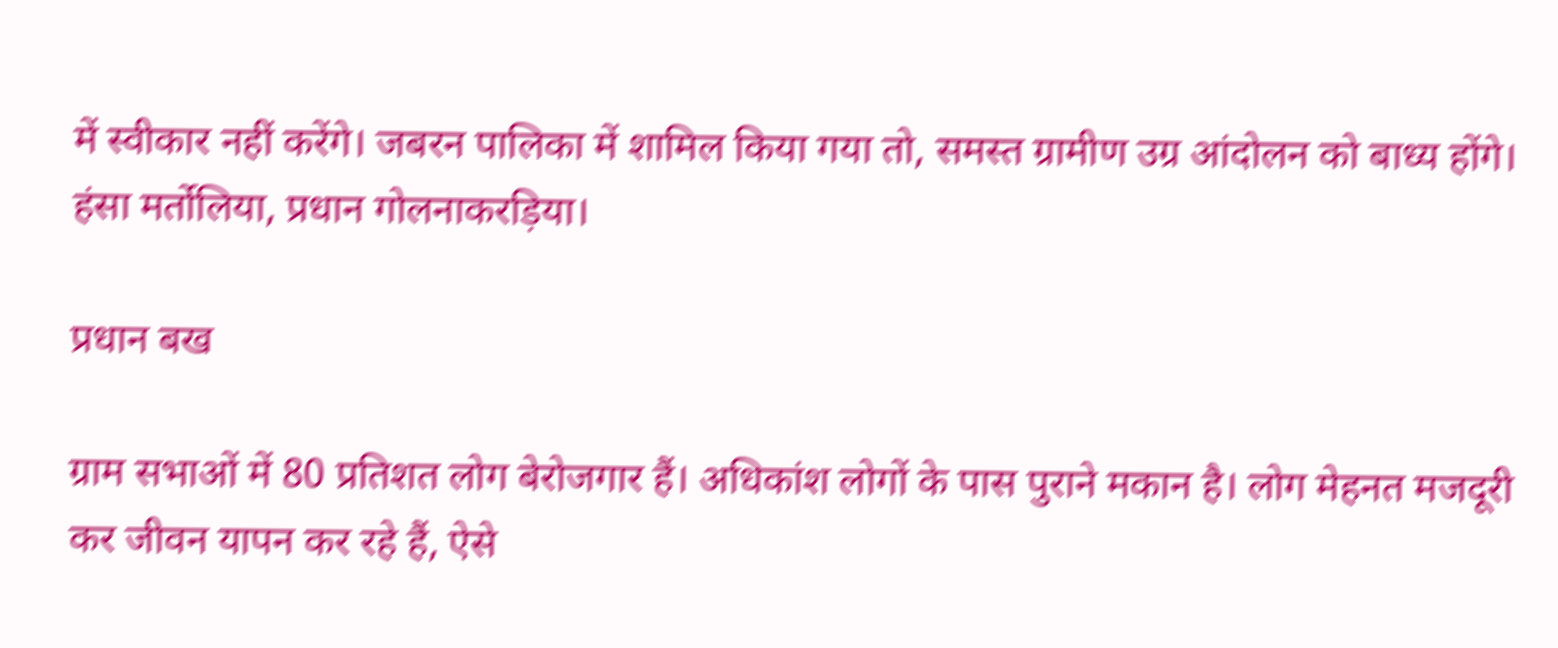में स्वीकार नहीं करेंगे। जबरन पालिका में शामिल किया गया तो, समस्त ग्रामीण उग्र आंदोलन को बाध्य होंगे।
हंसा मर्तोलिया, प्रधान गोलनाकरड़िया।

प्रधान बख

ग्राम सभाओं में 80 प्रतिशत लोग बेरोजगार हैं। अधिकांश लोगों के पास पुराने मकान है। लोग मेहनत मजदूरी कर जीवन यापन कर रहे हैं, ऐसे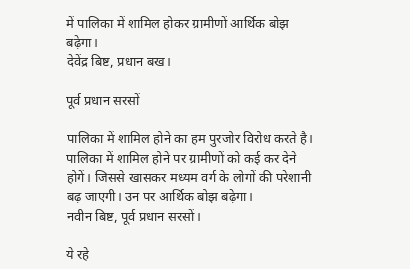में पालिका में शामिल होकर ग्रामीणों आर्थिक बोझ बढ़ेगा।
देवेंद्र बिष्ट, प्रधान बख।

पूर्व प्रधान सरसों

पालिका में शामिल होने का हम पुरजोर विरोध करते है। पालिका में शामिल होने पर ग्रामीणों को कई कर देने होगें। जिससे खासकर मध्यम वर्ग के लोगों की परेशानी बढ़ जाएगी। उन पर आर्थिक बोझ बढ़ेगा।
नवीन बिष्ट, पूर्व प्रधान सरसों।

ये रहे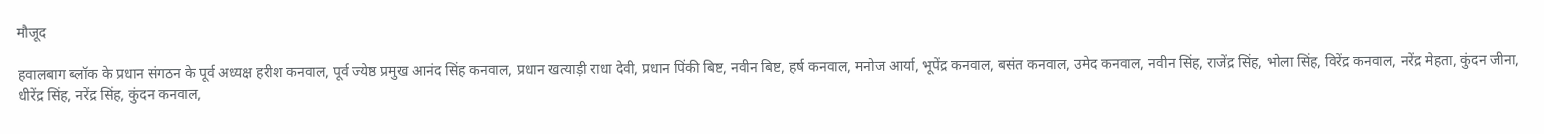मौजूद

हवालबाग ब्लॉक के प्रधान संगठन के पूर्व अध्यक्ष हरीश कनवाल, पूर्व ज्येष्ठ प्रमुख आनंद सिंह कनवाल, प्रधान खत्याड़ी राधा देवी, प्रधान पिंकी बिष्ट, नवीन बिष्ट, हर्ष कनवाल, मनोज आर्या, भूपेंद्र कनवाल, बसंत कनवाल, उमेद कनवाल, नवीन सिंह, राजेंद्र सिंह, भोला सिंह, विरेंद्र कनवाल, नरेंद्र मेहता, कुंदन जीना, धीरेंद्र सिंह, नरेंद्र सिंह, कुंदन कनवाल,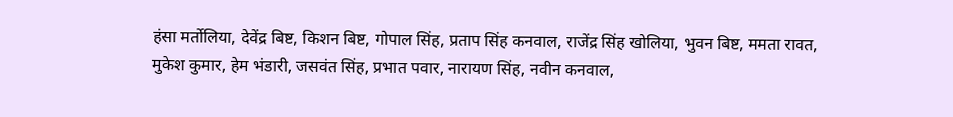हंसा मर्तोलिया, देवेंद्र बिष्ट, किशन बिष्ट, गोपाल सिंह, प्रताप सिंह कनवाल, राजेंद्र सिंह खोलिया, भुवन बिष्ट, ममता रावत, मुकेश कुमार, हेम भंडारी, जसवंत सिंह, प्रभात पवार, नारायण सिंह, नवीन कनवाल,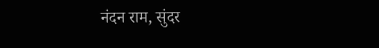नंदन राम, सुंदर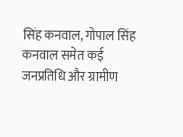सिंह कनवाल, गोपाल सिंह कनवाल समेत कई जनप्रतिधि और ग्रामीण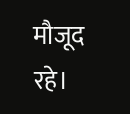मौजूद रहे।